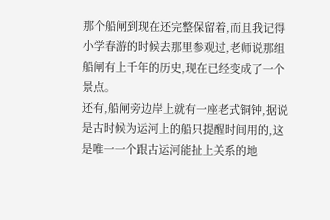那个船闸到现在还完整保留着,而且我记得小学春游的时候去那里参观过,老师说那组船闸有上千年的历史,现在已经变成了一个景点。
还有,船闸旁边岸上就有一座老式铜钟,据说是古时候为运河上的船只提醒时间用的,这是唯一一个跟古运河能扯上关系的地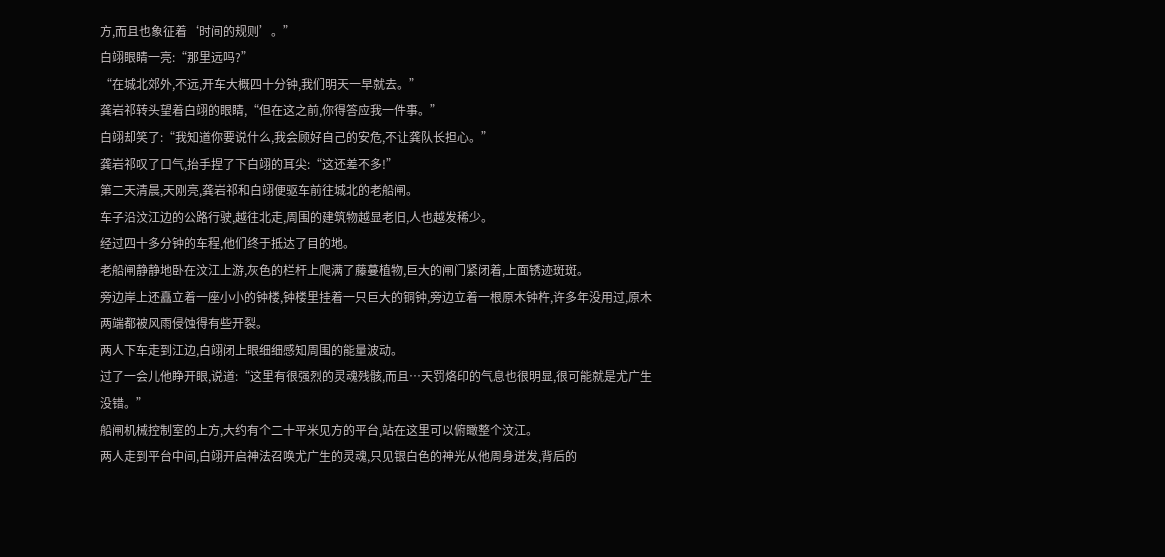方,而且也象征着‘时间的规则’。”
白翊眼睛一亮:“那里远吗?”
“在城北郊外,不远,开车大概四十分钟,我们明天一早就去。”
龚岩祁转头望着白翊的眼睛,“但在这之前,你得答应我一件事。”
白翊却笑了:“我知道你要说什么,我会顾好自己的安危,不让龚队长担心。”
龚岩祁叹了口气,抬手捏了下白翊的耳尖:“这还差不多!”
第二天清晨,天刚亮,龚岩祁和白翊便驱车前往城北的老船闸。
车子沿汶江边的公路行驶,越往北走,周围的建筑物越显老旧,人也越发稀少。
经过四十多分钟的车程,他们终于抵达了目的地。
老船闸静静地卧在汶江上游,灰色的栏杆上爬满了藤蔓植物,巨大的闸门紧闭着,上面锈迹斑斑。
旁边岸上还矗立着一座小小的钟楼,钟楼里挂着一只巨大的铜钟,旁边立着一根原木钟杵,许多年没用过,原木两端都被风雨侵蚀得有些开裂。
两人下车走到江边,白翊闭上眼细细感知周围的能量波动。
过了一会儿他睁开眼,说道:“这里有很强烈的灵魂残骸,而且…天罚烙印的气息也很明显,很可能就是尤广生没错。”
船闸机械控制室的上方,大约有个二十平米见方的平台,站在这里可以俯瞰整个汶江。
两人走到平台中间,白翊开启神法召唤尤广生的灵魂,只见银白色的神光从他周身迸发,背后的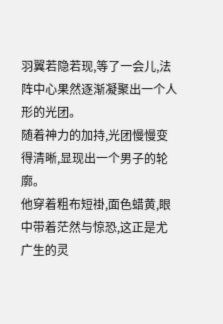羽翼若隐若现,等了一会儿,法阵中心果然逐渐凝聚出一个人形的光团。
随着神力的加持,光团慢慢变得清晰,显现出一个男子的轮廓。
他穿着粗布短褂,面色蜡黄,眼中带着茫然与惊恐,这正是尤广生的灵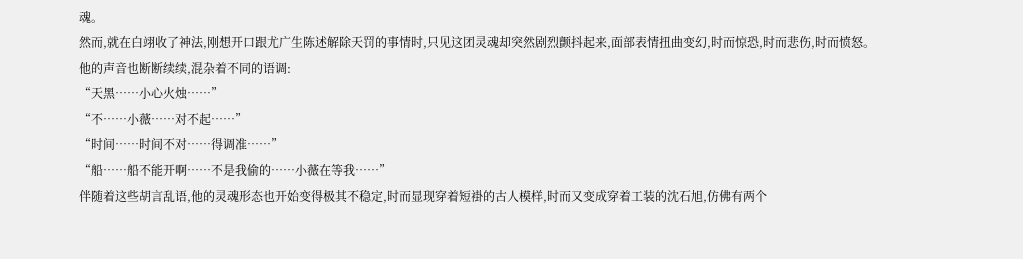魂。
然而,就在白翊收了神法,刚想开口跟尤广生陈述解除天罚的事情时,只见这团灵魂却突然剧烈颤抖起来,面部表情扭曲变幻,时而惊恐,时而悲伤,时而愤怒。
他的声音也断断续续,混杂着不同的语调:
“天黑……小心火烛……”
“不……小薇……对不起……”
“时间……时间不对……得调准……”
“船……船不能开啊……不是我偷的……小薇在等我……”
伴随着这些胡言乱语,他的灵魂形态也开始变得极其不稳定,时而显现穿着短褂的古人模样,时而又变成穿着工装的沈石旭,仿佛有两个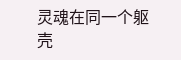灵魂在同一个躯壳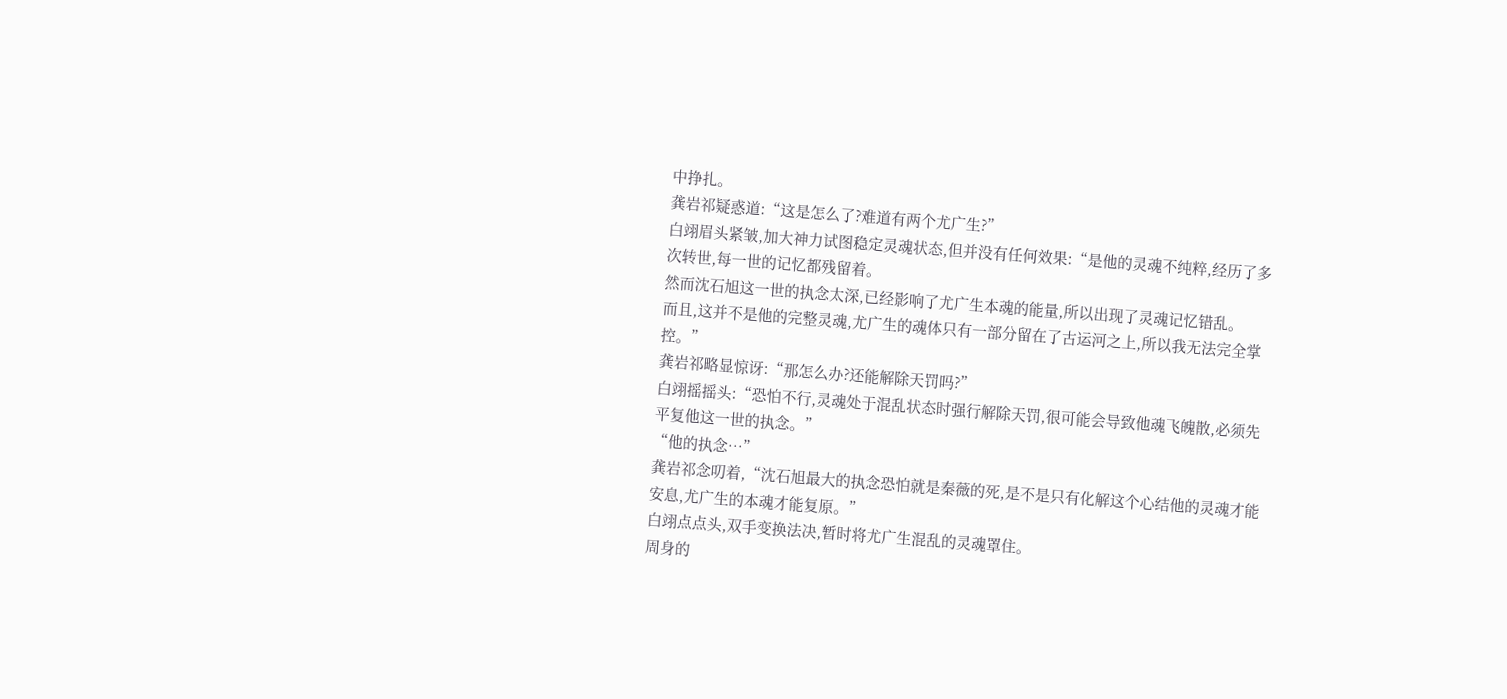中挣扎。
龚岩祁疑惑道:“这是怎么了?难道有两个尤广生?”
白翊眉头紧皱,加大神力试图稳定灵魂状态,但并没有任何效果:“是他的灵魂不纯粹,经历了多次转世,每一世的记忆都残留着。
然而沈石旭这一世的执念太深,已经影响了尤广生本魂的能量,所以出现了灵魂记忆错乱。
而且,这并不是他的完整灵魂,尤广生的魂体只有一部分留在了古运河之上,所以我无法完全掌控。”
龚岩祁略显惊讶:“那怎么办?还能解除天罚吗?”
白翊摇摇头:“恐怕不行,灵魂处于混乱状态时强行解除天罚,很可能会导致他魂飞魄散,必须先平复他这一世的执念。”
“他的执念…”
龚岩祁念叨着,“沈石旭最大的执念恐怕就是秦薇的死,是不是只有化解这个心结他的灵魂才能安息,尤广生的本魂才能复原。”
白翊点点头,双手变换法决,暂时将尤广生混乱的灵魂罩住。
周身的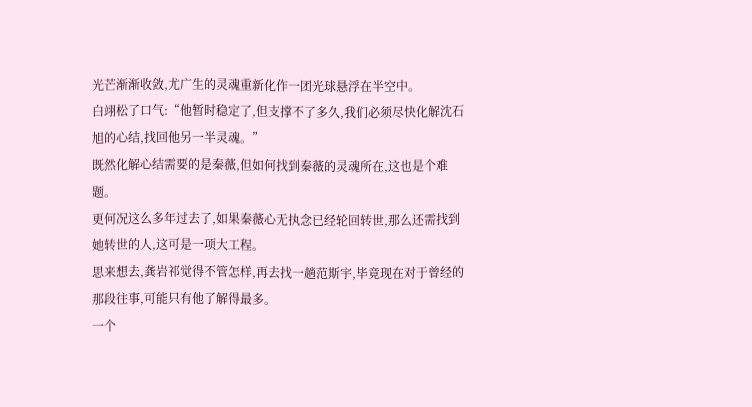光芒渐渐收敛,尤广生的灵魂重新化作一团光球悬浮在半空中。
白翊松了口气:“他暂时稳定了,但支撑不了多久,我们必须尽快化解沈石旭的心结,找回他另一半灵魂。”
既然化解心结需要的是秦薇,但如何找到秦薇的灵魂所在,这也是个难题。
更何况这么多年过去了,如果秦薇心无执念已经轮回转世,那么还需找到她转世的人,这可是一项大工程。
思来想去,龚岩祁觉得不管怎样,再去找一趟范斯宇,毕竟现在对于曾经的那段往事,可能只有他了解得最多。
一个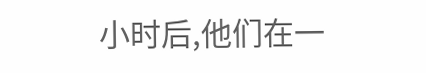小时后,他们在一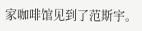家咖啡馆见到了范斯宇。